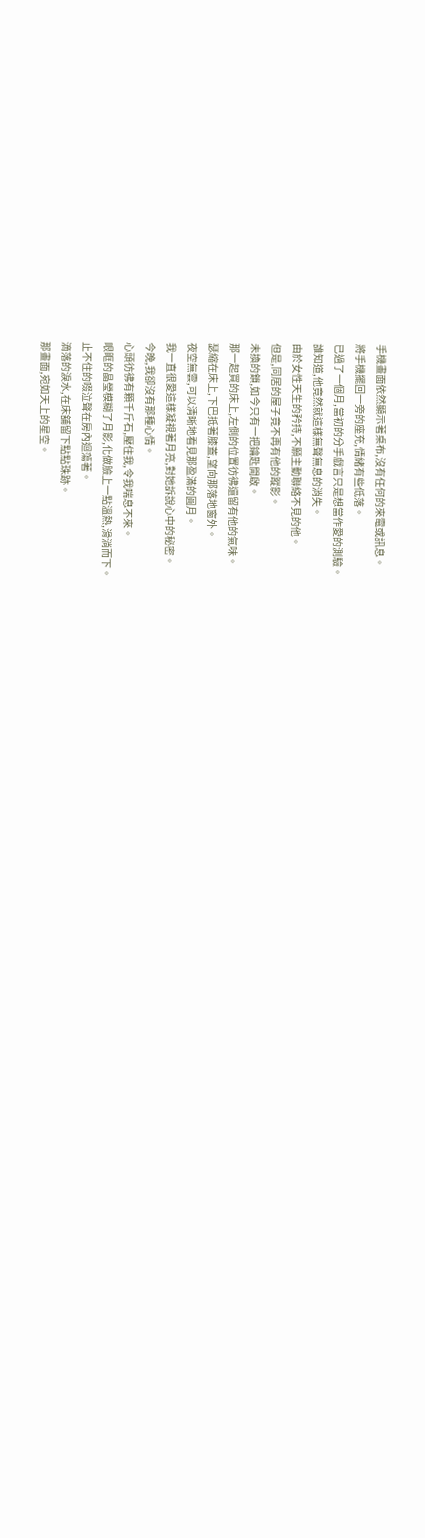手機畫面依然顯示著桌布,沒有任何的來電或訊息。
將手機擺回一旁的座充,情緒有些低落。
已過了一個月,當初的分手戲言只是想當作愛的測驗。
誰知道,他竟然就這樣無聲無息的消失。
由於女性天生的矜持,不願主動聯絡不見的他。
但是,同居的屋子竟不再有他的蹤影。
未換的鎖,如今只有一把鑰匙開啟。
那一起買的床上,左側的位置彷彿還留有他的氣味。
瑟縮在床上,下巴抵著膝蓋,望向那落地窗外。
夜空無雲,可以清晰地看見那盈滿的圓月。
我一直很愛這樣凝視著月亮,對她訴說心中的秘密。
今晚,我卻沒有那種心情。
心頭彷彿有顆千斤石,壓住我,令我喘息不來。
眼眶的晶瑩模糊了月影,化做臉上一點溫熱,滑淌而下。
止不住的啜泣聲在房內迴蕩著。
滴落的淚水,在床舖留下點點珠跡。
那畫面,宛如天上的星空。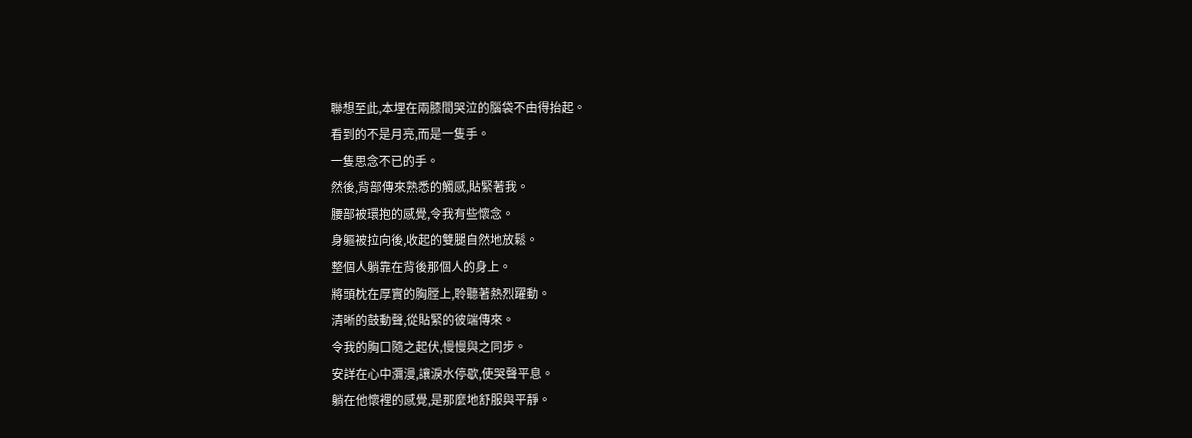聯想至此,本埋在兩膝間哭泣的腦袋不由得抬起。
看到的不是月亮,而是一隻手。
一隻思念不已的手。
然後,背部傳來熟悉的觸感,貼緊著我。
腰部被環抱的感覺,令我有些懷念。
身軀被拉向後,收起的雙腿自然地放鬆。
整個人躺靠在背後那個人的身上。
將頭枕在厚實的胸膛上,聆聽著熱烈躍動。
清晰的鼓動聲,從貼緊的彼端傳來。
令我的胸口隨之起伏,慢慢與之同步。
安詳在心中瀰漫,讓淚水停歇,使哭聲平息。
躺在他懷裡的感覺,是那麼地舒服與平靜。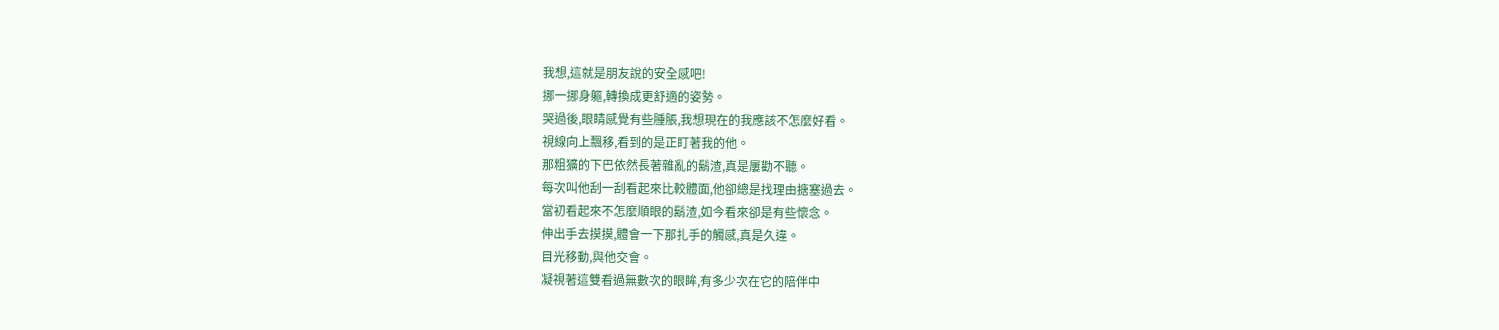我想,這就是朋友說的安全感吧!
挪一挪身軀,轉換成更舒適的姿勢。
哭過後,眼睛感覺有些腫脹,我想現在的我應該不怎麼好看。
視線向上飄移,看到的是正盯著我的他。
那粗獷的下巴依然長著雜亂的鬍渣,真是屢勸不聽。
每次叫他刮一刮看起來比較體面,他卻總是找理由搪塞過去。
當初看起來不怎麼順眼的鬍渣,如今看來卻是有些懷念。
伸出手去摸摸,體會一下那扎手的觸感,真是久違。
目光移動,與他交會。
凝視著這雙看過無數次的眼眸,有多少次在它的陪伴中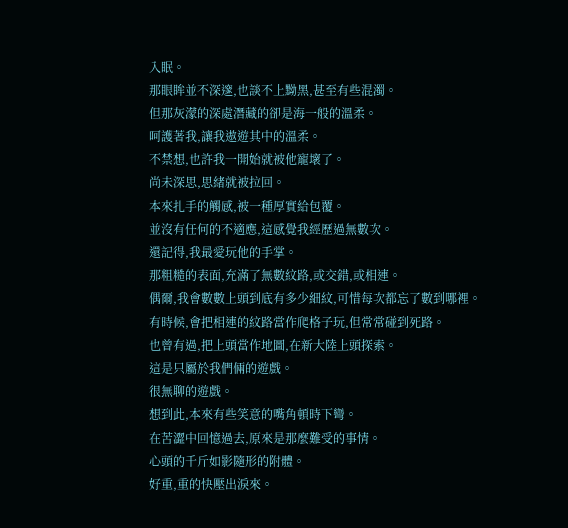入眠。
那眼眸並不深邃,也談不上黝黑,甚至有些混濁。
但那灰濛的深處潛藏的卻是海一般的溫柔。
呵護著我,讓我遨遊其中的溫柔。
不禁想,也許我一開始就被他寵壞了。
尚未深思,思緒就被拉回。
本來扎手的觸感,被一種厚實給包覆。
並沒有任何的不適應,這感覺我經歷過無數次。
還記得,我最愛玩他的手掌。
那粗糙的表面,充滿了無數紋路,或交錯,或相連。
偶爾,我會數數上頭到底有多少細紋,可惜每次都忘了數到哪裡。
有時候,會把相連的紋路當作爬格子玩,但常常碰到死路。
也曾有過,把上頭當作地圖,在新大陸上頭探索。
這是只屬於我們倆的遊戲。
很無聊的遊戲。
想到此,本來有些笑意的嘴角頓時下彎。
在苦澀中回憶過去,原來是那麼難受的事情。
心頭的千斤如影隨形的附體。
好重,重的快壓出淚來。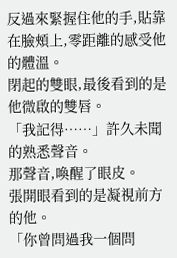反過來緊握住他的手,貼靠在臉頰上,零距離的感受他的體溫。
閉起的雙眼,最後看到的是他微啟的雙唇。
「我記得……」許久未聞的熟悉聲音。
那聲音,喚醒了眼皮。
張開眼看到的是凝視前方的他。
「你曾問過我一個問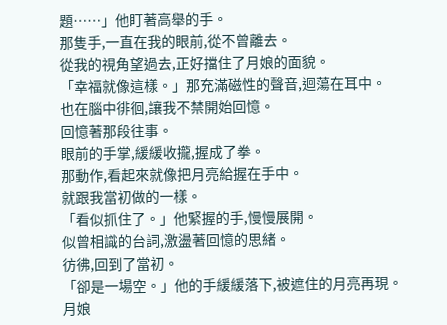題……」他盯著高舉的手。
那隻手,一直在我的眼前,從不曾離去。
從我的視角望過去,正好擋住了月娘的面貌。
「幸福就像這樣。」那充滿磁性的聲音,迴蕩在耳中。
也在腦中徘徊,讓我不禁開始回憶。
回憶著那段往事。
眼前的手掌,緩緩收攏,握成了拳。
那動作,看起來就像把月亮給握在手中。
就跟我當初做的一樣。
「看似抓住了。」他緊握的手,慢慢展開。
似曾相識的台詞,激盪著回憶的思緒。
彷彿,回到了當初。
「卻是一場空。」他的手緩緩落下,被遮住的月亮再現。
月娘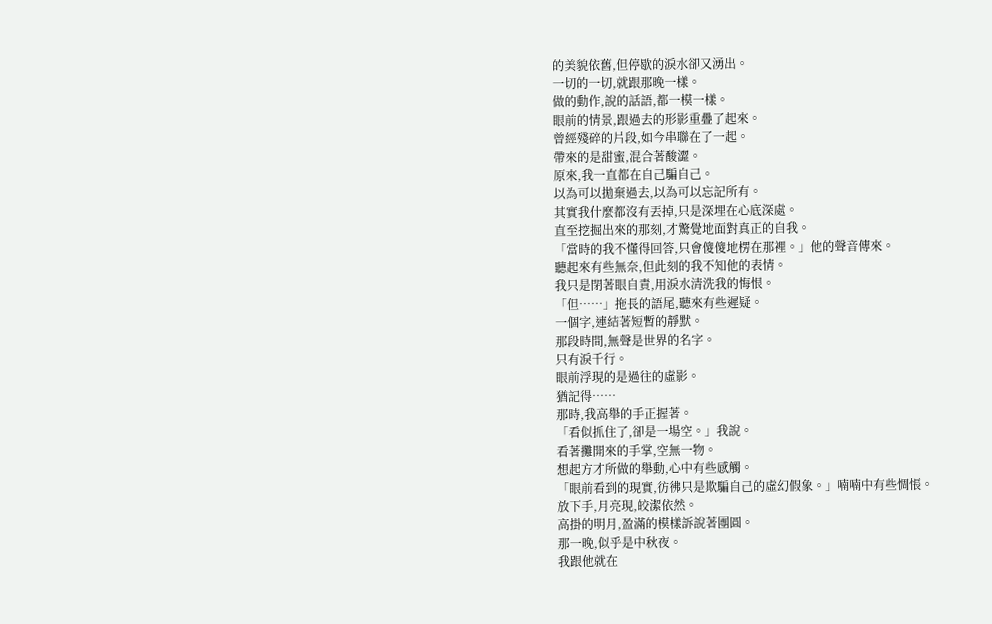的美貌依舊,但停歇的淚水卻又湧出。
一切的一切,就跟那晚一樣。
做的動作,說的話語,都一模一樣。
眼前的情景,跟過去的形影重疊了起來。
曾經殘碎的片段,如今串聯在了一起。
帶來的是甜蜜,混合著酸澀。
原來,我一直都在自己騙自己。
以為可以拋棄過去,以為可以忘記所有。
其實我什麼都沒有丟掉,只是深埋在心底深處。
直至挖掘出來的那刻,才驚覺地面對真正的自我。
「當時的我不懂得回答,只會傻傻地楞在那裡。」他的聲音傳來。
聽起來有些無奈,但此刻的我不知他的表情。
我只是閉著眼自責,用淚水清洗我的悔恨。
「但……」拖長的語尾,聽來有些遲疑。
一個字,連結著短暫的靜默。
那段時間,無聲是世界的名字。
只有淚千行。
眼前浮現的是過往的虛影。
猶記得……
那時,我高舉的手正握著。
「看似抓住了,卻是一場空。」我說。
看著攤開來的手掌,空無一物。
想起方才所做的舉動,心中有些感觸。
「眼前看到的現實,彷彿只是欺騙自己的虛幻假象。」喃喃中有些惆悵。
放下手,月亮現,皎潔依然。
高掛的明月,盈滿的模樣訴說著團圓。
那一晚,似乎是中秋夜。
我跟他就在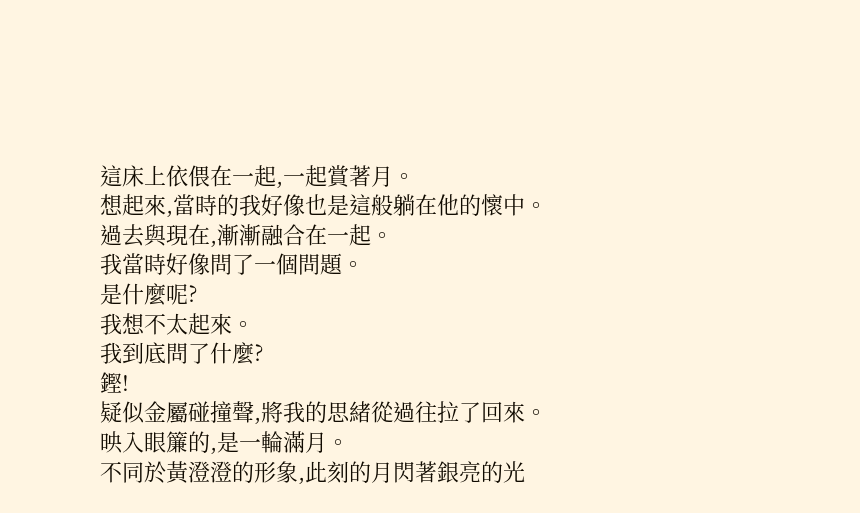這床上依偎在一起,一起賞著月。
想起來,當時的我好像也是這般躺在他的懷中。
過去與現在,漸漸融合在一起。
我當時好像問了一個問題。
是什麼呢?
我想不太起來。
我到底問了什麼?
鏗!
疑似金屬碰撞聲,將我的思緒從過往拉了回來。
映入眼簾的,是一輪滿月。
不同於黃澄澄的形象,此刻的月閃著銀亮的光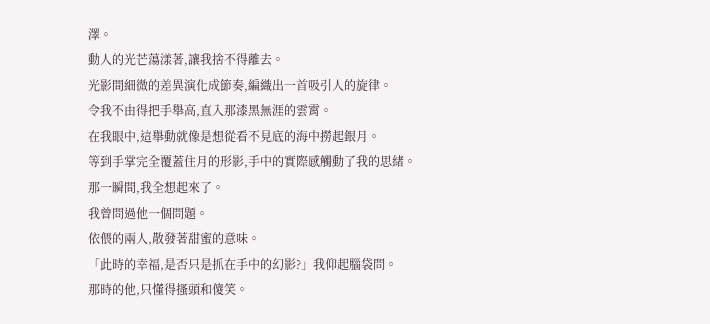澤。
動人的光芒蕩漾著,讓我捨不得離去。
光影間細微的差異演化成節奏,編織出一首吸引人的旋律。
令我不由得把手舉高,直入那漆黑無涯的雲霄。
在我眼中,這舉動就像是想從看不見底的海中撈起銀月。
等到手掌完全覆蓋住月的形影,手中的實際感觸動了我的思緒。
那一瞬間,我全想起來了。
我曾問過他一個問題。
依偎的兩人,散發著甜蜜的意味。
「此時的幸福,是否只是抓在手中的幻影?」我仰起腦袋問。
那時的他,只懂得搔頭和傻笑。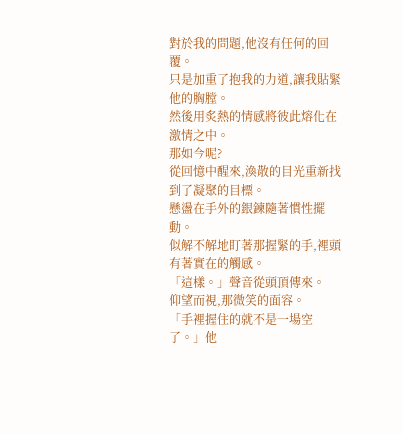對於我的問題,他沒有任何的回覆。
只是加重了抱我的力道,讓我貼緊他的胸膛。
然後用炙熱的情感將彼此熔化在激情之中。
那如今呢?
從回憶中醒來,渙散的目光重新找到了凝聚的目標。
懸盪在手外的銀鍊隨著慣性擺動。
似解不解地盯著那握緊的手,裡頭有著實在的觸感。
「這樣。」聲音從頭頂傳來。
仰望而視,那微笑的面容。
「手裡握住的就不是一場空了。」他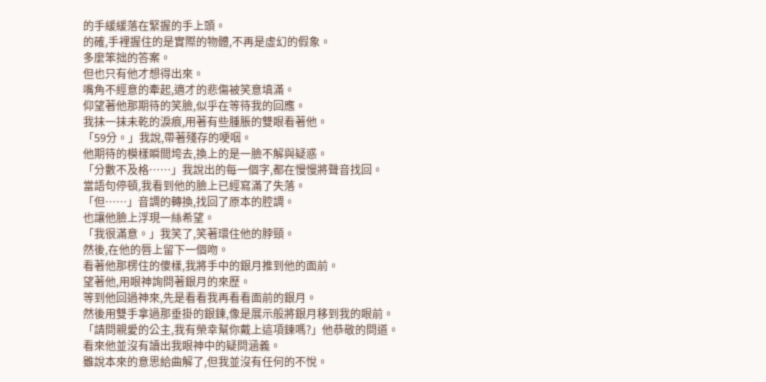的手緩緩落在緊握的手上頭。
的確,手裡握住的是實際的物體,不再是虛幻的假象。
多麼笨拙的答案。
但也只有他才想得出來。
嘴角不經意的牽起,適才的悲傷被笑意填滿。
仰望著他那期待的笑臉,似乎在等待我的回應。
我抹一抹未乾的淚痕,用著有些腫脹的雙眼看著他。
「59分。」我說,帶著殘存的哽咽。
他期待的模樣瞬間垮去,換上的是一臉不解與疑惑。
「分數不及格……」我說出的每一個字,都在慢慢將聲音找回。
當語句停頓,我看到他的臉上已經寫滿了失落。
「但……」音調的轉換,找回了原本的腔調。
也讓他臉上浮現一絲希望。
「我很滿意。」我笑了,笑著環住他的脖頸。
然後,在他的唇上留下一個吻。
看著他那楞住的傻樣,我將手中的銀月推到他的面前。
望著他,用眼神詢問著銀月的來歷。
等到他回過神來,先是看看我再看看面前的銀月。
然後用雙手拿過那垂掛的銀鍊,像是展示般將銀月移到我的眼前。
「請問親愛的公主,我有榮幸幫你戴上這項鍊嗎?」他恭敬的問道。
看來他並沒有讀出我眼神中的疑問涵義。
雖說本來的意思給曲解了,但我並沒有任何的不悅。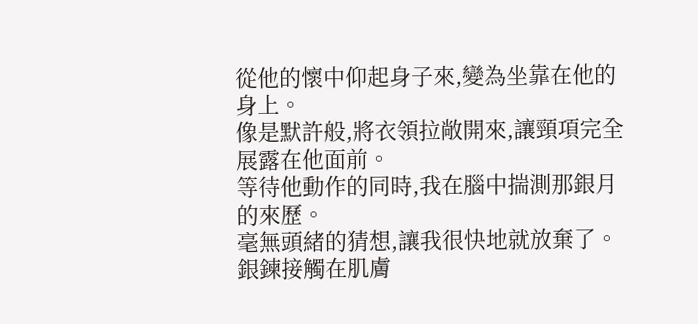從他的懷中仰起身子來,變為坐靠在他的身上。
像是默許般,將衣領拉敞開來,讓頸項完全展露在他面前。
等待他動作的同時,我在腦中揣測那銀月的來歷。
毫無頭緒的猜想,讓我很快地就放棄了。
銀鍊接觸在肌膚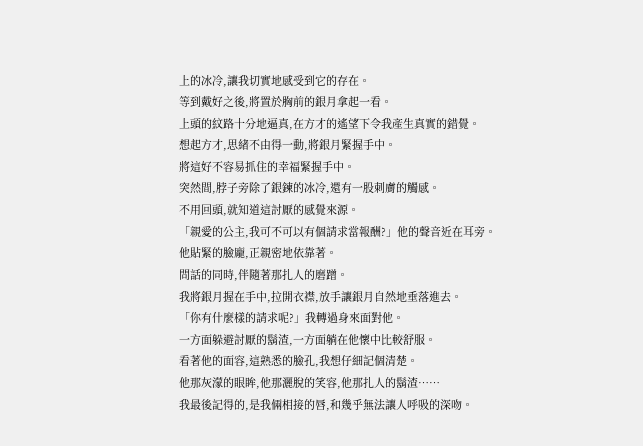上的冰冷,讓我切實地感受到它的存在。
等到戴好之後,將置於胸前的銀月拿起一看。
上頭的紋路十分地逼真,在方才的遙望下令我產生真實的錯覺。
想起方才,思緒不由得一動,將銀月緊握手中。
將這好不容易抓住的幸福緊握手中。
突然間,脖子旁除了銀鍊的冰冷,還有一股刺膚的觸感。
不用回頭,就知道這討厭的感覺來源。
「親愛的公主,我可不可以有個請求當報酬?」他的聲音近在耳旁。
他貼緊的臉龐,正親密地依靠著。
問話的同時,伴隨著那扎人的磨蹭。
我將銀月握在手中,拉開衣襟,放手讓銀月自然地垂落進去。
「你有什麼樣的請求呢?」我轉過身來面對他。
一方面躲避討厭的鬍渣,一方面躺在他懷中比較舒服。
看著他的面容,這熟悉的臉孔,我想仔細記個清楚。
他那灰濛的眼眸,他那灑脫的笑容,他那扎人的鬍渣……
我最後記得的,是我倆相接的唇,和幾乎無法讓人呼吸的深吻。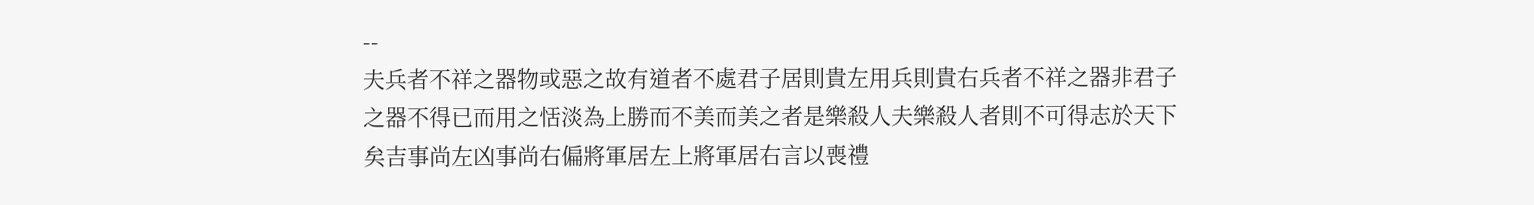--
夫兵者不祥之器物或惡之故有道者不處君子居則貴左用兵則貴右兵者不祥之器非君子
之器不得已而用之恬淡為上勝而不美而美之者是樂殺人夫樂殺人者則不可得志於天下
矣吉事尚左凶事尚右偏將軍居左上將軍居右言以喪禮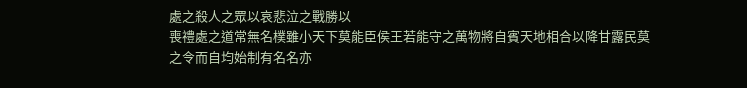處之殺人之眾以哀悲泣之戰勝以
喪禮處之道常無名樸雖小天下莫能臣侯王若能守之萬物將自賓天地相合以降甘露民莫
之令而自均始制有名名亦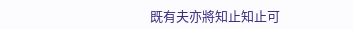既有夫亦將知止知止可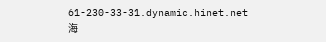61-230-33-31.dynamic.hinet.net海